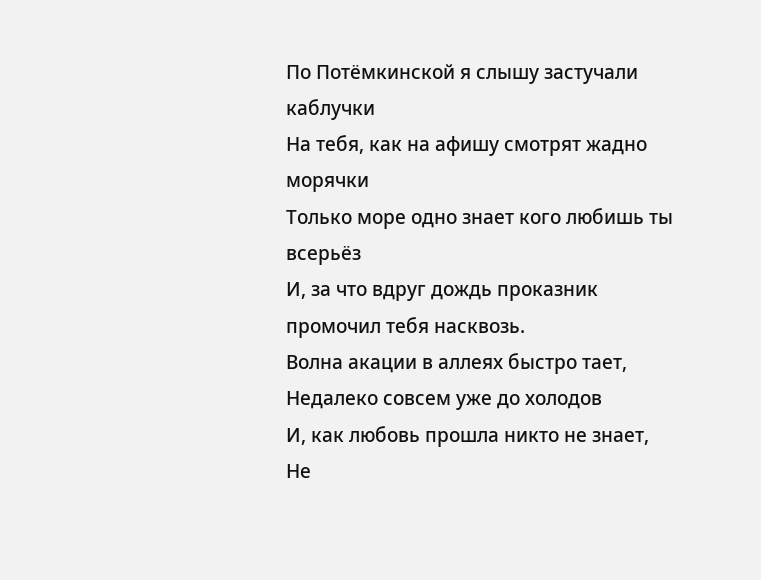По Потёмкинской я слышу застучали каблучки
На тебя, как на афишу смотрят жадно морячки
Только море одно знает кого любишь ты всерьёз
И, за что вдруг дождь проказник промочил тебя насквозь.
Волна акации в аллеях быстро тает,
Недалеко совсем уже до холодов
И, как любовь прошла никто не знает,
Не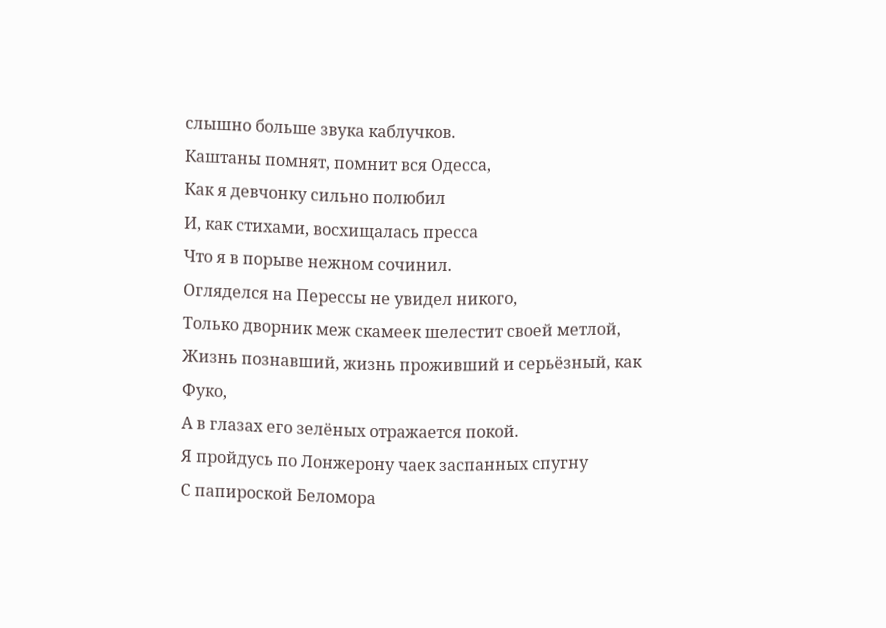слышно больше звука каблучков.
Каштаны помнят, помнит вся Одесса,
Как я девчонку сильно полюбил
И, как стихами, восхищалась пресса
Что я в порыве нежном сочинил.
Огляделся на Перессы не увидел никого,
Только дворник меж скамеек шелестит своей метлой,
Жизнь познавший, жизнь проживший и серьёзный, как Фуко,
А в глазах его зелёных отражается покой.
Я пройдусь по Лонжерону чаек заспанных спугну
С папироской Беломора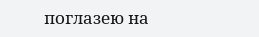поглазею на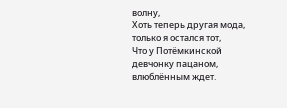волну,
Хоть теперь другая мода, только я остался тот,
Что у Потёмкинской девчонку пацаном, влюблённым ждет.